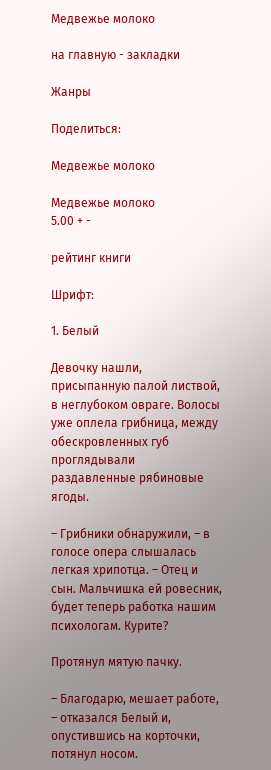Медвежье молоко

на главную - закладки

Жанры

Поделиться:

Медвежье молоко

Медвежье молоко
5.00 + -

рейтинг книги

Шрифт:

1. Белый

Девочку нашли, присыпанную палой листвой, в неглубоком овраге. Волосы уже оплела грибница, между обескровленных губ проглядывали раздавленные рябиновые ягоды.

– Грибники обнаружили, – в голосе опера слышалась легкая хрипотца. – Отец и сын. Мальчишка ей ровесник, будет теперь работка нашим психологам. Курите?

Протянул мятую пачку.

– Благодарю, мешает работе, – отказался Белый и, опустившись на корточки, потянул носом.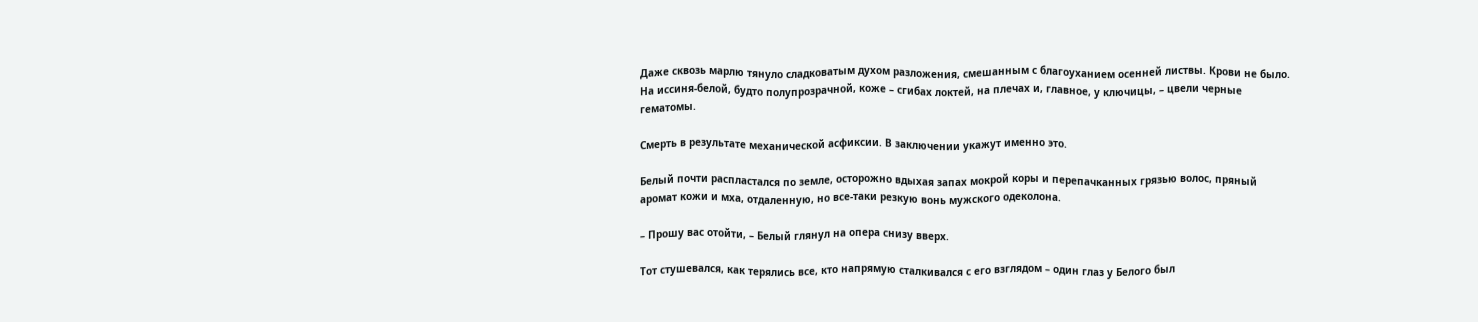Даже сквозь марлю тянуло сладковатым духом разложения, смешанным с благоуханием осенней листвы. Крови не было. На иссиня-белой, будто полупрозрачной, коже – сгибах локтей, на плечах и, главное, у ключицы, – цвели черные гематомы.

Смерть в результате механической асфиксии. В заключении укажут именно это.

Белый почти распластался по земле, осторожно вдыхая запах мокрой коры и перепачканных грязью волос, пряный аромат кожи и мха, отдаленную, но все-таки резкую вонь мужского одеколона.

– Прошу вас отойти, – Белый глянул на опера снизу вверх.

Тот стушевался, как терялись все, кто напрямую сталкивался с его взглядом – один глаз у Белого был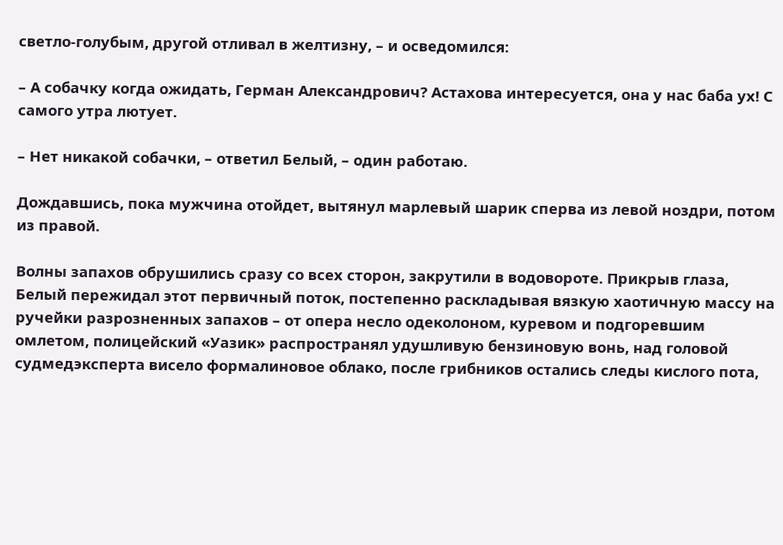светло-голубым, другой отливал в желтизну, – и осведомился:

– А собачку когда ожидать, Герман Александрович? Астахова интересуется, она у нас баба ух! С самого утра лютует.

– Нет никакой собачки, – ответил Белый, – один работаю.

Дождавшись, пока мужчина отойдет, вытянул марлевый шарик сперва из левой ноздри, потом из правой.

Волны запахов обрушились сразу со всех сторон, закрутили в водовороте. Прикрыв глаза, Белый пережидал этот первичный поток, постепенно раскладывая вязкую хаотичную массу на ручейки разрозненных запахов – от опера несло одеколоном, куревом и подгоревшим омлетом, полицейский «Уазик» распространял удушливую бензиновую вонь, над головой судмедэксперта висело формалиновое облако, после грибников остались следы кислого пота,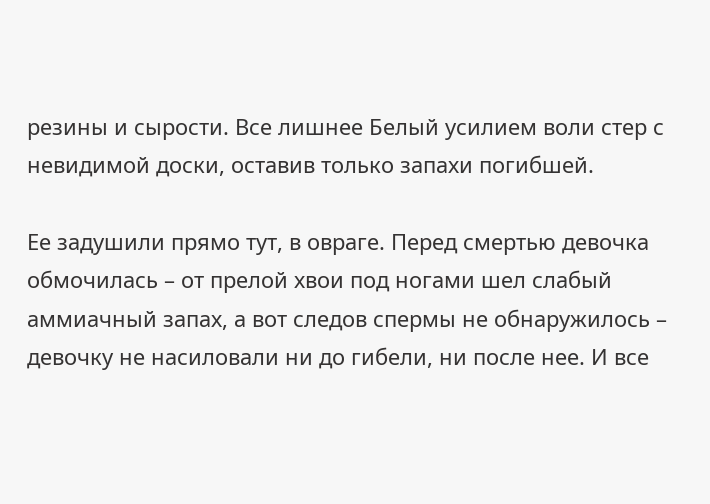резины и сырости. Все лишнее Белый усилием воли стер с невидимой доски, оставив только запахи погибшей.

Ее задушили прямо тут, в овраге. Перед смертью девочка обмочилась – от прелой хвои под ногами шел слабый аммиачный запах, а вот следов спермы не обнаружилось – девочку не насиловали ни до гибели, ни после нее. И все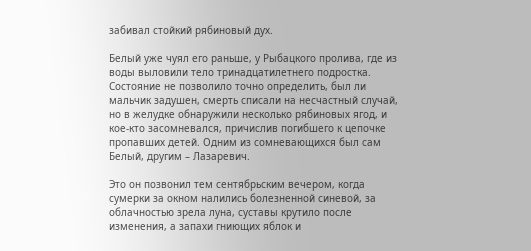забивал стойкий рябиновый дух.

Белый уже чуял его раньше, у Рыбацкого пролива, где из воды выловили тело тринадцатилетнего подростка. Состояние не позволило точно определить, был ли мальчик задушен, смерть списали на несчастный случай, но в желудке обнаружили несколько рябиновых ягод, и кое-кто засомневался, причислив погибшего к цепочке пропавших детей. Одним из сомневающихся был сам Белый, другим – Лазаревич.

Это он позвонил тем сентябрьским вечером, когда сумерки за окном налились болезненной синевой, за облачностью зрела луна, суставы крутило после изменения, а запахи гниющих яблок и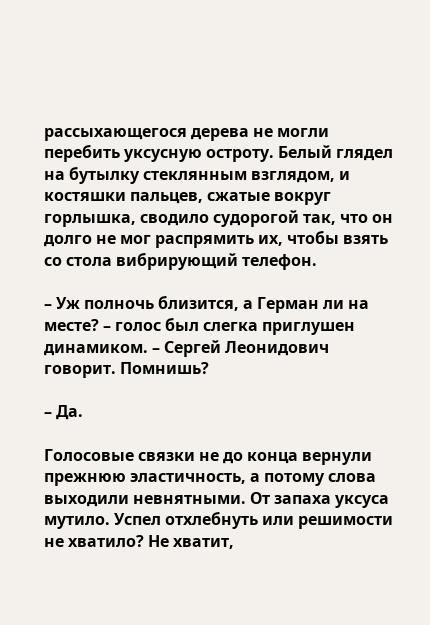рассыхающегося дерева не могли перебить уксусную остроту. Белый глядел на бутылку стеклянным взглядом, и костяшки пальцев, сжатые вокруг горлышка, сводило судорогой так, что он долго не мог распрямить их, чтобы взять со стола вибрирующий телефон.

– Уж полночь близится, а Герман ли на месте? – голос был слегка приглушен динамиком. – Сергей Леонидович говорит. Помнишь?

– Да.

Голосовые связки не до конца вернули прежнюю эластичность, а потому слова выходили невнятными. От запаха уксуса мутило. Успел отхлебнуть или решимости не хватило? Не хватит,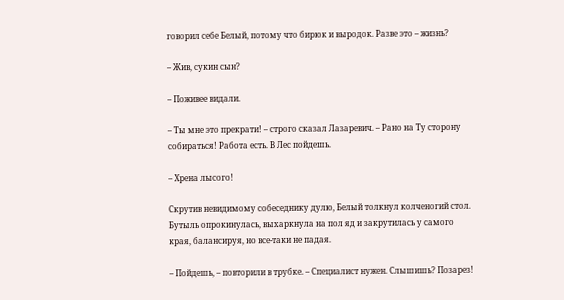говорил себе Белый, потому что бирюк и выродок. Разве это – жизнь?

– Жив, сукин сын?

– Поживее видали.

– Ты мне это прекрати! – строго сказал Лазаревич. – Рано на Ту сторону собираться! Работа есть. В Лес пойдешь.

– Хрена лысого!

Скрутив невидимому собеседнику дулю, Белый толкнул колченогий стол. Бутыль опрокинулась, выхаркнула на пол яд и закрутилась у самого края, балансируя, но все-таки не падая.

– Пойдешь, – повторили в трубке. – Специалист нужен. Слышишь? Позарез!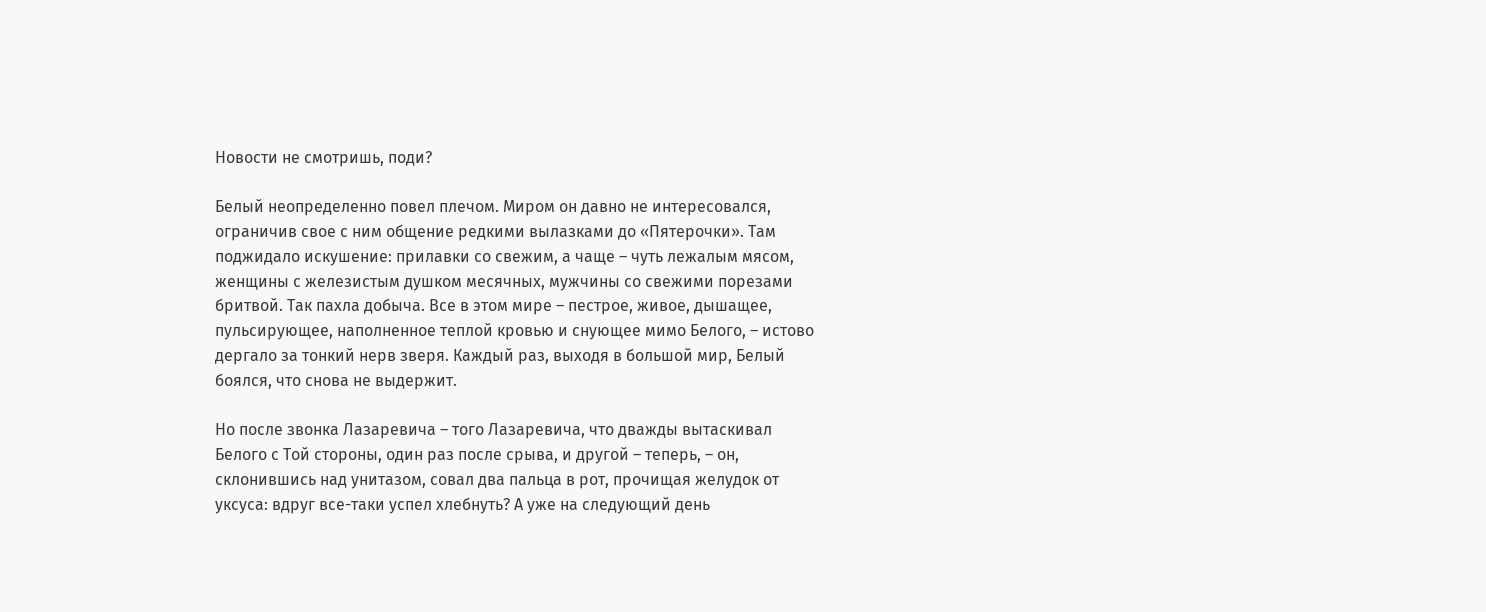Новости не смотришь, поди?

Белый неопределенно повел плечом. Миром он давно не интересовался, ограничив свое с ним общение редкими вылазками до «Пятерочки». Там поджидало искушение: прилавки со свежим, а чаще – чуть лежалым мясом, женщины с железистым душком месячных, мужчины со свежими порезами бритвой. Так пахла добыча. Все в этом мире – пестрое, живое, дышащее, пульсирующее, наполненное теплой кровью и снующее мимо Белого, – истово дергало за тонкий нерв зверя. Каждый раз, выходя в большой мир, Белый боялся, что снова не выдержит.

Но после звонка Лазаревича – того Лазаревича, что дважды вытаскивал Белого с Той стороны, один раз после срыва, и другой – теперь, – он, склонившись над унитазом, совал два пальца в рот, прочищая желудок от уксуса: вдруг все-таки успел хлебнуть? А уже на следующий день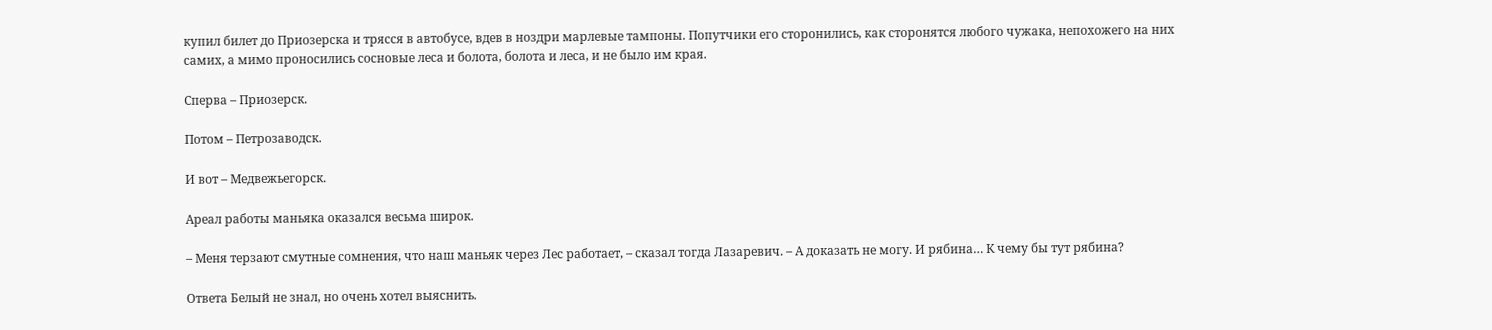купил билет до Приозерска и трясся в автобусе, вдев в ноздри марлевые тампоны. Попутчики его сторонились, как сторонятся любого чужака, непохожего на них самих, а мимо проносились сосновые леса и болота, болота и леса, и не было им края.

Сперва – Приозерск.

Потом – Петрозаводск.

И вот – Медвежьегорск.

Ареал работы маньяка оказался весьма широк.

– Меня терзают смутные сомнения, что наш маньяк через Лес работает, – сказал тогда Лазаревич. – А доказать не могу. И рябина… К чему бы тут рябина?

Ответа Белый не знал, но очень хотел выяснить.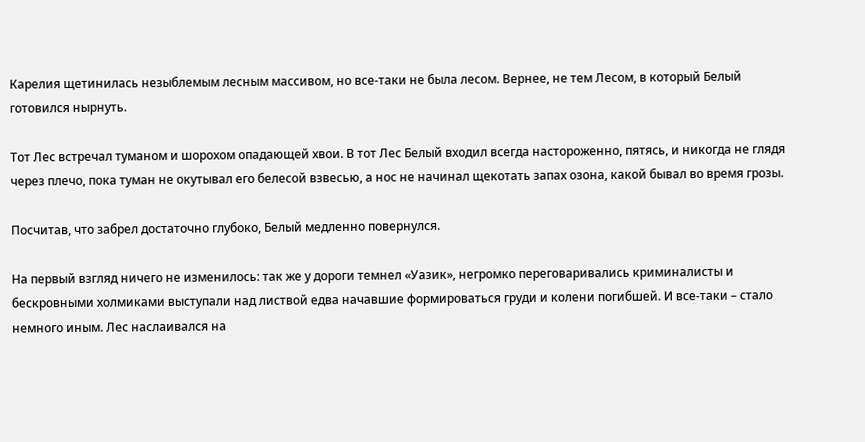Карелия щетинилась незыблемым лесным массивом, но все-таки не была лесом. Вернее, не тем Лесом, в который Белый готовился нырнуть.

Тот Лес встречал туманом и шорохом опадающей хвои. В тот Лес Белый входил всегда настороженно, пятясь, и никогда не глядя через плечо, пока туман не окутывал его белесой взвесью, а нос не начинал щекотать запах озона, какой бывал во время грозы.

Посчитав, что забрел достаточно глубоко, Белый медленно повернулся.

На первый взгляд ничего не изменилось: так же у дороги темнел «Уазик», негромко переговаривались криминалисты и бескровными холмиками выступали над листвой едва начавшие формироваться груди и колени погибшей. И все-таки – стало немного иным. Лес наслаивался на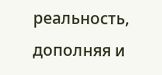реальность, дополняя и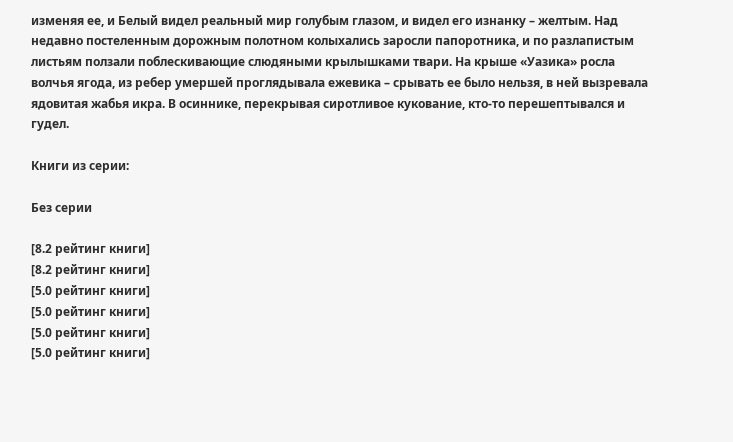изменяя ее, и Белый видел реальный мир голубым глазом, и видел его изнанку – желтым. Над недавно постеленным дорожным полотном колыхались заросли папоротника, и по разлапистым листьям ползали поблескивающие слюдяными крылышками твари. На крыше «Уазика» росла волчья ягода, из ребер умершей проглядывала ежевика – срывать ее было нельзя, в ней вызревала ядовитая жабья икра. В осиннике, перекрывая сиротливое кукование, кто-то перешептывался и гудел.

Книги из серии:

Без серии

[8.2 рейтинг книги]
[8.2 рейтинг книги]
[5.0 рейтинг книги]
[5.0 рейтинг книги]
[5.0 рейтинг книги]
[5.0 рейтинг книги]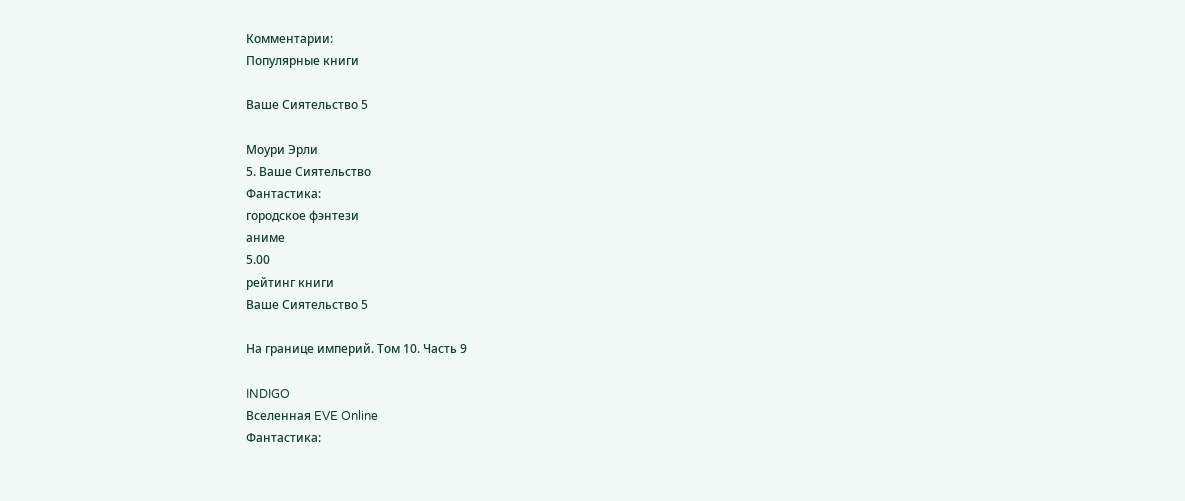Комментарии:
Популярные книги

Ваше Сиятельство 5

Моури Эрли
5. Ваше Сиятельство
Фантастика:
городское фэнтези
аниме
5.00
рейтинг книги
Ваше Сиятельство 5

На границе империй. Том 10. Часть 9

INDIGO
Вселенная EVE Online
Фантастика: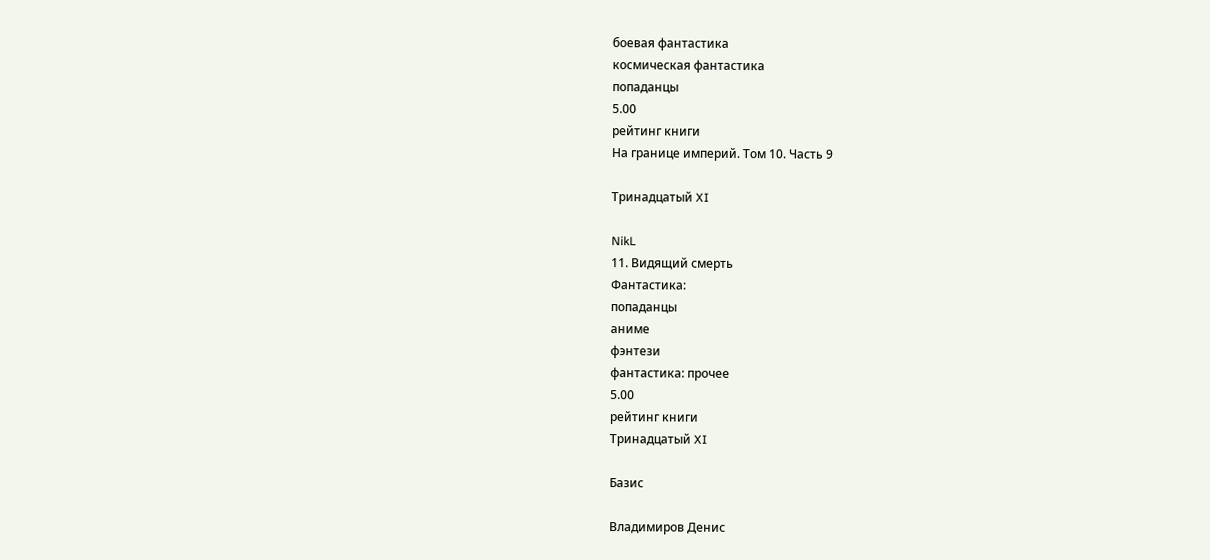боевая фантастика
космическая фантастика
попаданцы
5.00
рейтинг книги
На границе империй. Том 10. Часть 9

Тринадцатый XI

NikL
11. Видящий смерть
Фантастика:
попаданцы
аниме
фэнтези
фантастика: прочее
5.00
рейтинг книги
Тринадцатый XI

Базис

Владимиров Денис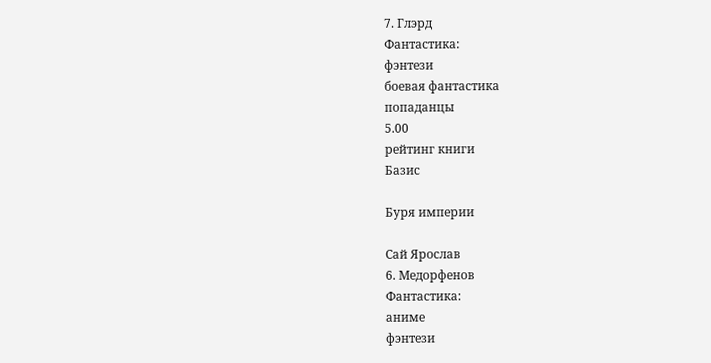7. Глэрд
Фантастика:
фэнтези
боевая фантастика
попаданцы
5.00
рейтинг книги
Базис

Буря империи

Сай Ярослав
6. Медорфенов
Фантастика:
аниме
фэнтези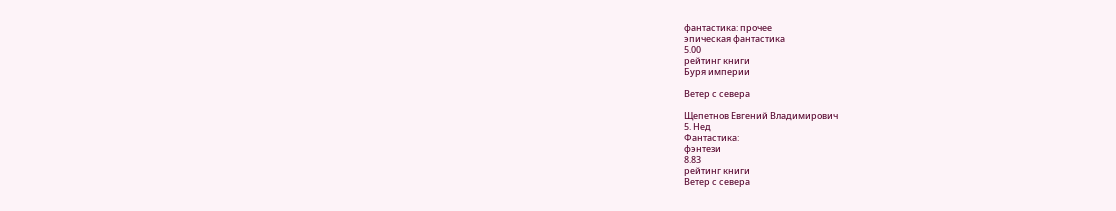фантастика: прочее
эпическая фантастика
5.00
рейтинг книги
Буря империи

Ветер с севера

Щепетнов Евгений Владимирович
5. Нед
Фантастика:
фэнтези
8.83
рейтинг книги
Ветер с севера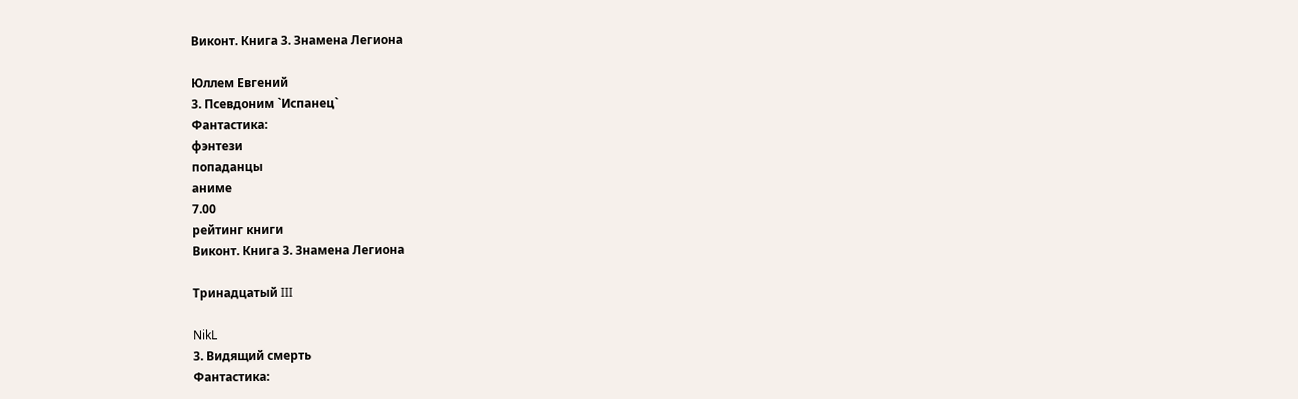Виконт. Книга 3. Знамена Легиона

Юллем Евгений
3. Псевдоним `Испанец`
Фантастика:
фэнтези
попаданцы
аниме
7.00
рейтинг книги
Виконт. Книга 3. Знамена Легиона

Тринадцатый III

NikL
3. Видящий смерть
Фантастика: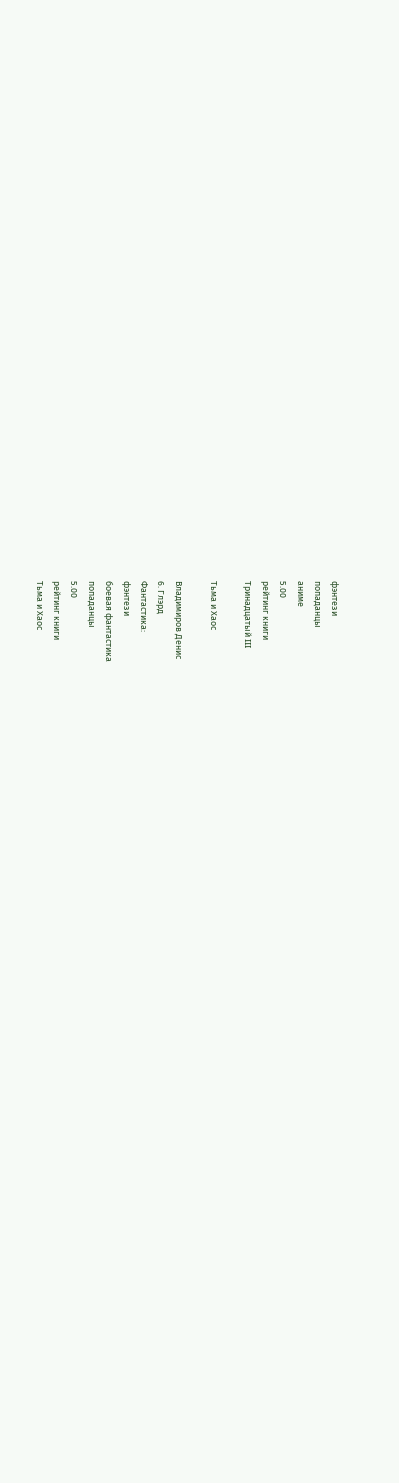фэнтези
попаданцы
аниме
5.00
рейтинг книги
Тринадцатый III

Тьма и Хаос

Владимиров Денис
6. Глэрд
Фантастика:
фэнтези
боевая фантастика
попаданцы
5.00
рейтинг книги
Тьма и Хаос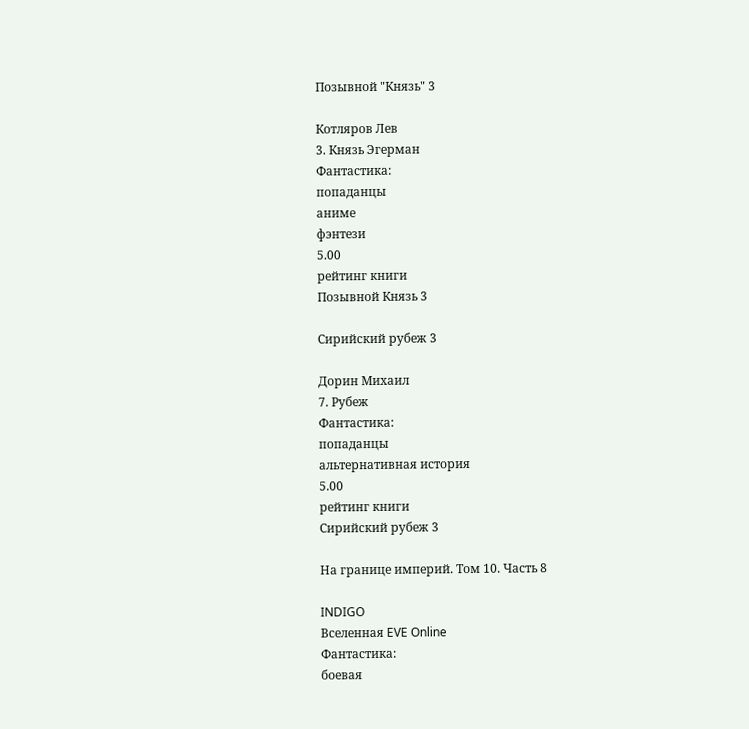Позывной "Князь" 3

Котляров Лев
3. Князь Эгерман
Фантастика:
попаданцы
аниме
фэнтези
5.00
рейтинг книги
Позывной Князь 3

Сирийский рубеж 3

Дорин Михаил
7. Рубеж
Фантастика:
попаданцы
альтернативная история
5.00
рейтинг книги
Сирийский рубеж 3

На границе империй. Том 10. Часть 8

INDIGO
Вселенная EVE Online
Фантастика:
боевая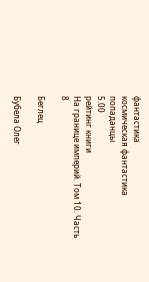фантастика
космическая фантастика
попаданцы
5.00
рейтинг книги
На границе империй. Том 10. Часть 8

Беглец

Бубела Олег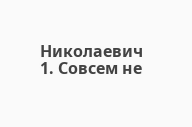Николаевич
1. Совсем не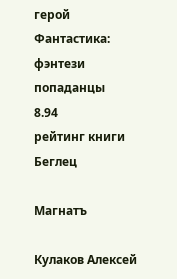герой
Фантастика:
фэнтези
попаданцы
8.94
рейтинг книги
Беглец

Магнатъ

Кулаков Алексей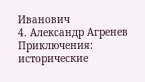Иванович
4. Александр Агренев
Приключения:
исторические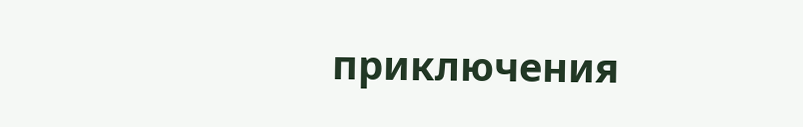приключения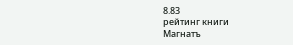8.83
рейтинг книги
Магнатъ